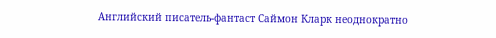Английский писатель-фантаст Саймон Кларк неоднократно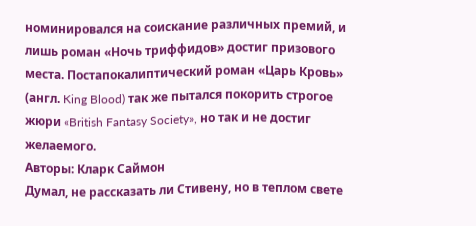номинировался на соискание различных премий, и лишь роман «Ночь триффидов» достиг призового места. Постапокалиптический роман «Царь Кровь» (англ. King Blood) так же пытался покорить строгое жюри «British Fantasy Society», но так и не достиг желаемого.
Авторы: Кларк Саймон
Думал, не рассказать ли Стивену, но в теплом свете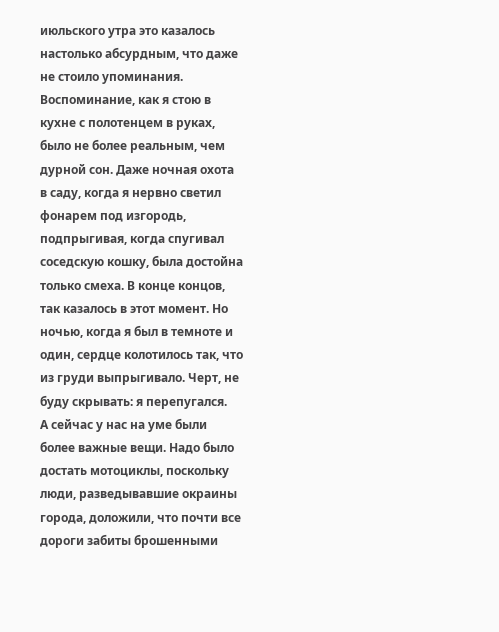июльского утра это казалось настолько абсурдным, что даже не стоило упоминания. Воспоминание, как я стою в кухне с полотенцем в руках, было не более реальным, чем дурной сон. Даже ночная охота в саду, когда я нервно светил фонарем под изгородь, подпрыгивая, когда спугивал соседскую кошку, была достойна только смеха. В конце концов, так казалось в этот момент. Но ночью, когда я был в темноте и один, сердце колотилось так, что из груди выпрыгивало. Черт, не буду скрывать: я перепугался.
А сейчас у нас на уме были более важные вещи. Надо было достать мотоциклы, поскольку люди, разведывавшие окраины города, доложили, что почти все дороги забиты брошенными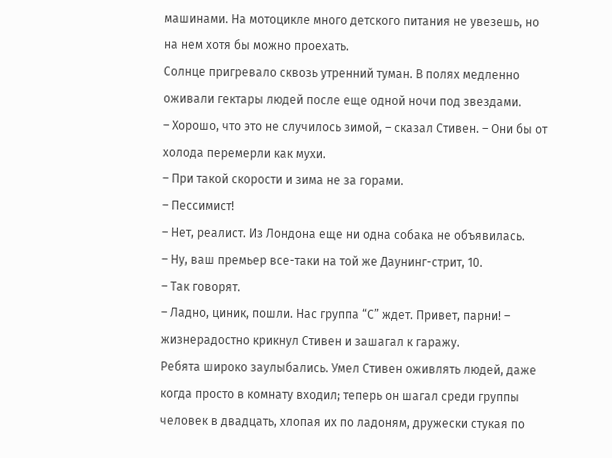машинами. На мотоцикле много детского питания не увезешь, но на нем хотя бы можно проехать.
Солнце пригревало сквозь утренний туман. В полях медленно оживали гектары людей после еще одной ночи под звездами.
– Хорошо, что это не случилось зимой, – сказал Стивен. – Они бы от холода перемерли как мухи.
– При такой скорости и зима не за горами.
– Пессимист!
– Нет, реалист. Из Лондона еще ни одна собака не объявилась.
– Ну, ваш премьер все-таки на той же Даунинг-стрит, 10.
– Так говорят.
– Ладно, циник, пошли. Нас группа “С” ждет. Привет, парни! – жизнерадостно крикнул Стивен и зашагал к гаражу.
Ребята широко заулыбались. Умел Стивен оживлять людей, даже когда просто в комнату входил; теперь он шагал среди группы человек в двадцать, хлопая их по ладоням, дружески стукая по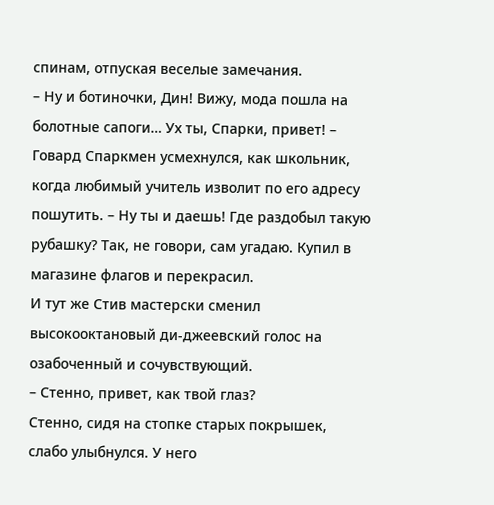спинам, отпуская веселые замечания.
– Ну и ботиночки, Дин! Вижу, мода пошла на болотные сапоги… Ух ты, Спарки, привет! – Говард Спаркмен усмехнулся, как школьник, когда любимый учитель изволит по его адресу пошутить. – Ну ты и даешь! Где раздобыл такую рубашку? Так, не говори, сам угадаю. Купил в магазине флагов и перекрасил.
И тут же Стив мастерски сменил высокооктановый ди-джеевский голос на озабоченный и сочувствующий.
– Стенно, привет, как твой глаз?
Стенно, сидя на стопке старых покрышек, слабо улыбнулся. У него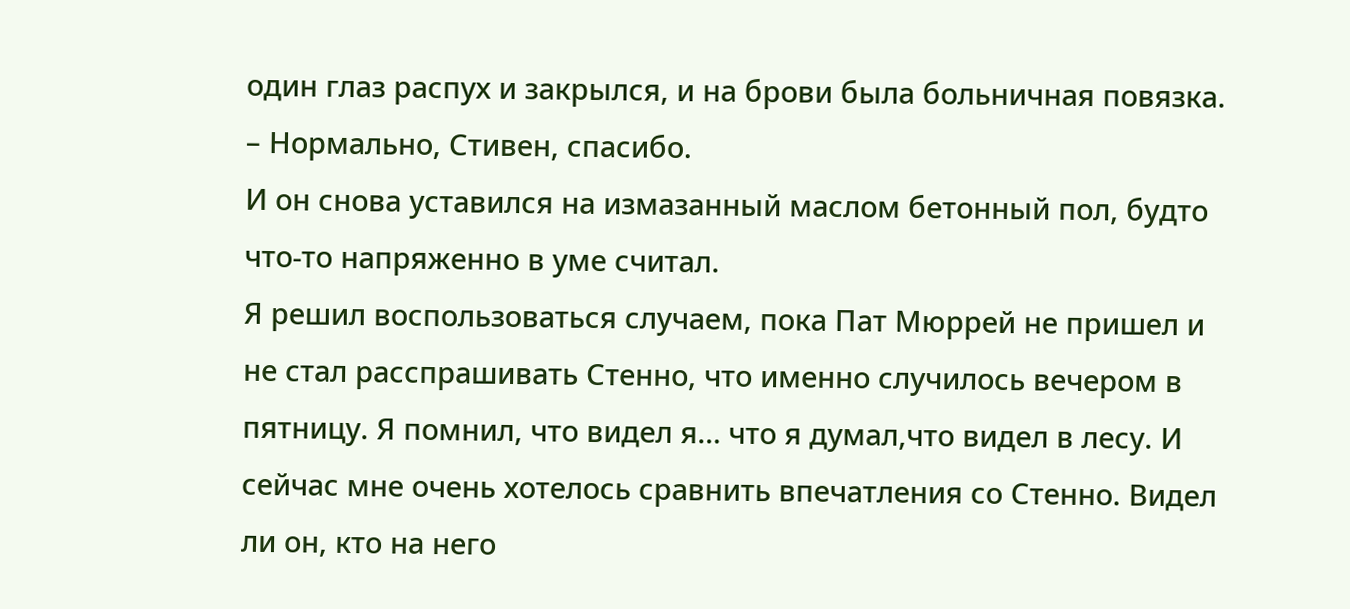один глаз распух и закрылся, и на брови была больничная повязка.
– Нормально, Стивен, спасибо.
И он снова уставился на измазанный маслом бетонный пол, будто что-то напряженно в уме считал.
Я решил воспользоваться случаем, пока Пат Мюррей не пришел и не стал расспрашивать Стенно, что именно случилось вечером в пятницу. Я помнил, что видел я… что я думал,что видел в лесу. И сейчас мне очень хотелось сравнить впечатления со Стенно. Видел ли он, кто на него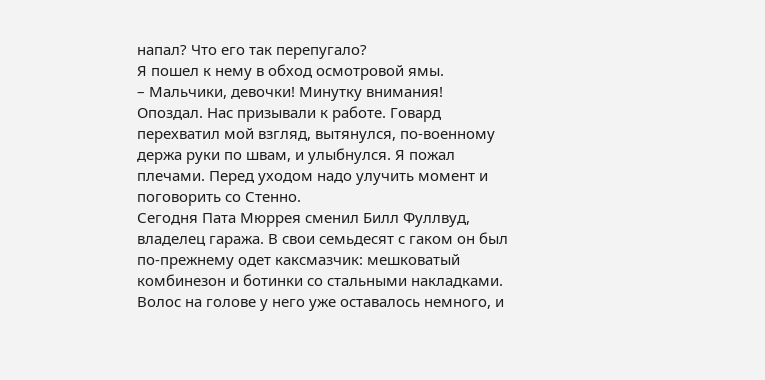напал? Что его так перепугало?
Я пошел к нему в обход осмотровой ямы.
– Мальчики, девочки! Минутку внимания!
Опоздал. Нас призывали к работе. Говард перехватил мой взгляд, вытянулся, по-военному держа руки по швам, и улыбнулся. Я пожал плечами. Перед уходом надо улучить момент и поговорить со Стенно.
Сегодня Пата Мюррея сменил Билл Фуллвуд, владелец гаража. В свои семьдесят с гаком он был по-прежнему одет каксмазчик: мешковатый комбинезон и ботинки со стальными накладками. Волос на голове у него уже оставалось немного, и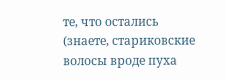те, что остались (знаете, стариковские волосы вроде пуха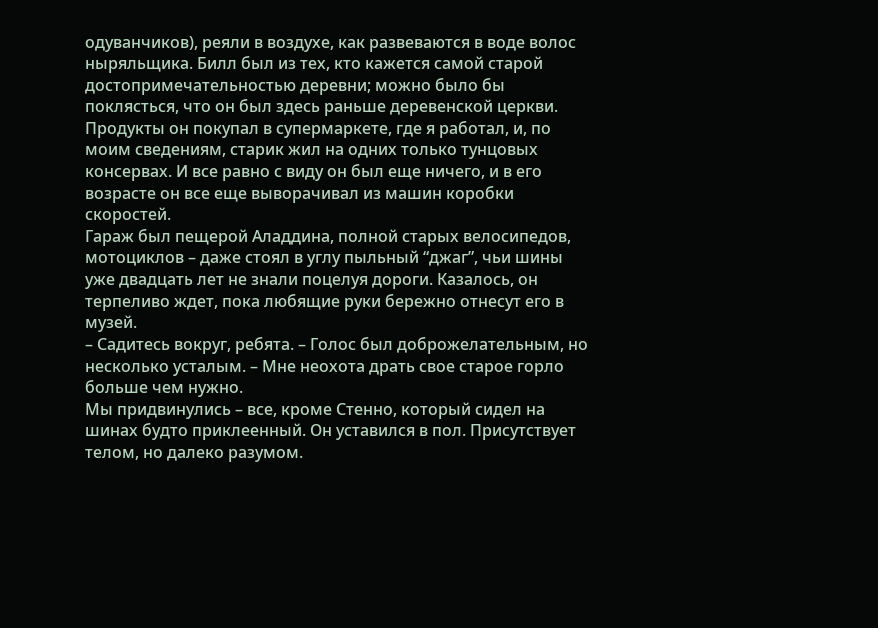одуванчиков), реяли в воздухе, как развеваются в воде волос ныряльщика. Билл был из тех, кто кажется самой старой достопримечательностью деревни; можно было бы поклясться, что он был здесь раньше деревенской церкви. Продукты он покупал в супермаркете, где я работал, и, по моим сведениям, старик жил на одних только тунцовых консервах. И все равно с виду он был еще ничего, и в его возрасте он все еще выворачивал из машин коробки скоростей.
Гараж был пещерой Аладдина, полной старых велосипедов, мотоциклов – даже стоял в углу пыльный “джаг”, чьи шины уже двадцать лет не знали поцелуя дороги. Казалось, он терпеливо ждет, пока любящие руки бережно отнесут его в музей.
– Садитесь вокруг, ребята. – Голос был доброжелательным, но несколько усталым. – Мне неохота драть свое старое горло больше чем нужно.
Мы придвинулись – все, кроме Стенно, который сидел на шинах будто приклеенный. Он уставился в пол. Присутствует телом, но далеко разумом.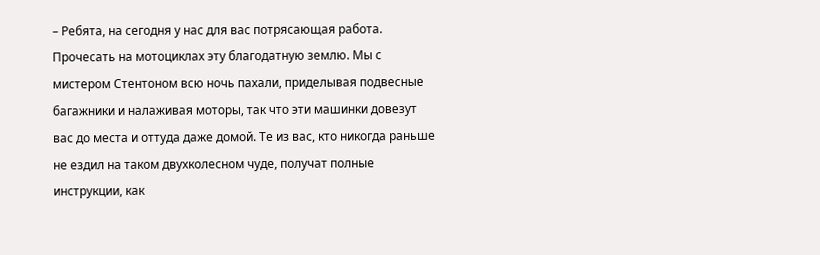– Ребята, на сегодня у нас для вас потрясающая работа. Прочесать на мотоциклах эту благодатную землю. Мы с мистером Стентоном всю ночь пахали, приделывая подвесные багажники и налаживая моторы, так что эти машинки довезут вас до места и оттуда даже домой. Те из вас, кто никогда раньше не ездил на таком двухколесном чуде, получат полные инструкции, как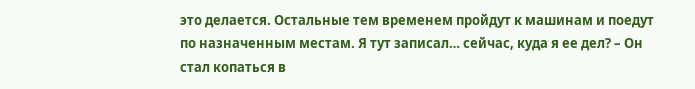это делается. Остальные тем временем пройдут к машинам и поедут по назначенным местам. Я тут записал… сейчас, куда я ее дел? – Он стал копаться в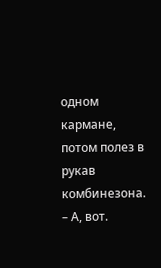одном кармане, потом полез в рукав комбинезона. – А, вот.